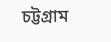চট্টগ্রাম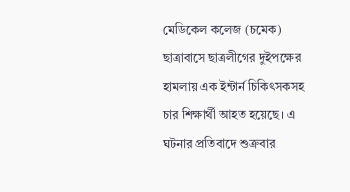মেডিকেল কলেজ (চমেক) ছাত্রাবাসে ছাত্রলীগের দুইপক্ষের হামলায় এক ইন্টার্ন চিকিৎসকসহ চার শিক্ষার্থী আহত হয়েছে। এ ঘটনার প্রতিবাদে শুক্রবার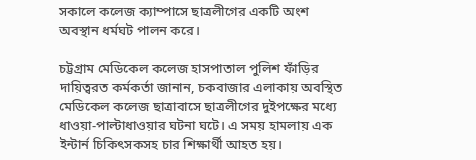সকালে কলেজ ক্যাম্পাসে ছাত্রলীগের একটি অংশ অবস্থান ধর্মঘট পালন করে।

চট্টগ্রাম মেডিকেল কলেজ হাসপাতাল পুলিশ ফাঁড়ির দায়িত্বরত কর্মকর্তা জানান, চকবাজার এলাকায় অবস্থিত মেডিকেল কলেজ ছাত্রাবাসে ছাত্রলীগের দুইপক্ষের মধ্যে ধাওয়া-পাল্টাধাওয়ার ঘটনা ঘটে। এ সময় হামলায় এক ইন্টার্ন চিকিৎসকসহ চার শিক্ষার্থী আহত হয়।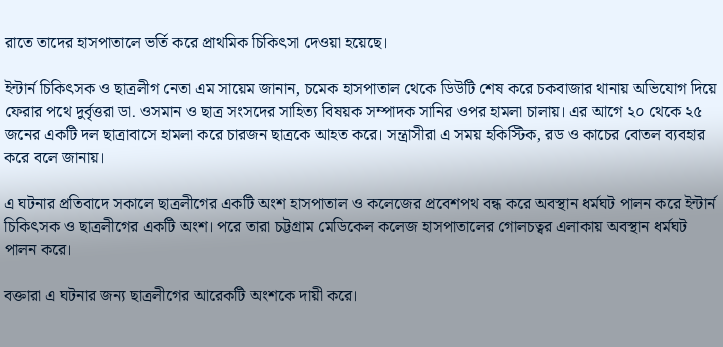রাতে তাদের হাসপাতালে ভর্তি করে প্রাথমিক চিকিৎসা দেওয়া হয়েছে।

ইন্টার্ন চিকিৎসক ও ছাত্রলীগ নেতা এম সায়েম জানান, চমেক হাসপাতাল থেকে ডিউটি শেষ করে চকবাজার থানায় অভিযোগ দিয়ে ফেরার পথে দুর্বৃত্তরা ডা. ওসমান ও ছাত্র সংসদের সাহিত্য বিষয়ক সম্পাদক সানির ওপর হামলা চালায়। এর আগে ২০ থেকে ২৫ জনের একটি দল ছাত্রাবাসে হামলা করে চারজন ছাত্রকে আহত করে। সন্ত্রাসীরা এ সময় হকিস্টিক, রড ও কাচের বোতল ব্যবহার করে বলে জানায়।

এ ঘটনার প্রতিবাদে সকালে ছাত্রলীগের একটি অংশ হাসপাতাল ও কলেজের প্রবেশপথ বন্ধ করে অবস্থান ধর্মঘট পালন করে ইন্টার্ন চিকিৎসক ও ছাত্রলীগের একটি অংশ। পরে তারা চট্টগ্রাম মেডিকেল কলেজ হাসপাতালের গোলচত্বর এলাকায় অবস্থান ধর্মঘট পালন করে।

বক্তারা এ ঘটনার জন্য ছাত্রলীগের আরেকটি অংশকে দায়ী করে।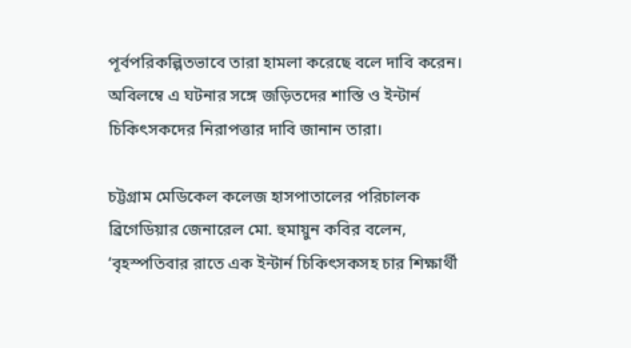পূর্বপরিকল্পিতভাবে তারা হামলা করেছে বলে দাবি করেন। অবিলম্বে এ ঘটনার সঙ্গে জড়িতদের শাস্তি ও ইন্টার্ন চিকিৎসকদের নিরাপত্তার দাবি জানান তারা।

চট্টগ্রাম মেডিকেল কলেজ হাসপাতালের পরিচালক ব্রিগেডিয়ার জেনারেল মো. হুমায়ুন কবির বলেন, ‘বৃহস্পতিবার রাতে এক ইন্টার্ন চিকিৎসকসহ চার শিক্ষার্থী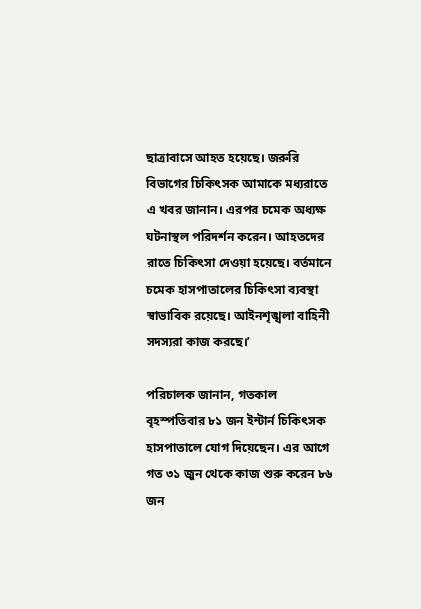ছাত্রাবাসে আহত হয়েছে। জরুরি বিভাগের চিকিৎসক আমাকে মধ্যরাতে এ খবর জানান। এরপর চমেক অধ্যক্ষ ঘটনাস্থল পরিদর্শন করেন। আহতদের রাতে চিকিৎসা দেওয়া হয়েছে। বর্তমানে চমেক হাসপাতালের চিকিৎসা ব্যবস্থা স্বাভাবিক রয়েছে। আইনশৃঙ্খলা বাহিনী সদস্যরা কাজ করছে।’

পরিচালক জানান, গতকাল বৃহস্পতিবার ৮১ জন ইন্টার্ন চিকিৎসক হাসপাতালে যোগ দিয়েছেন। এর আগে গত ৩১ জুন থেকে কাজ শুরু করেন ৮৬ জন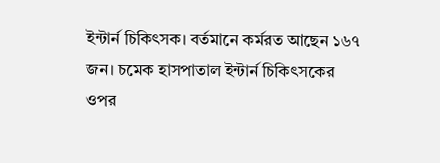ইন্টার্ন চিকিৎসক। বর্তমানে কর্মরত আছেন ১৬৭ জন। চমেক হাসপাতাল ইন্টার্ন চিকিৎসকের ওপর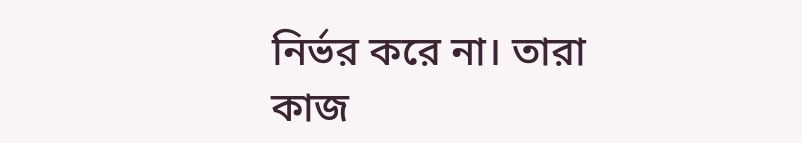নির্ভর করে না। তারা কাজ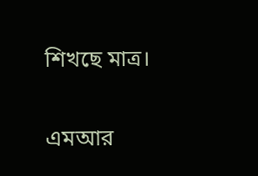শিখছে মাত্র।

এমআর